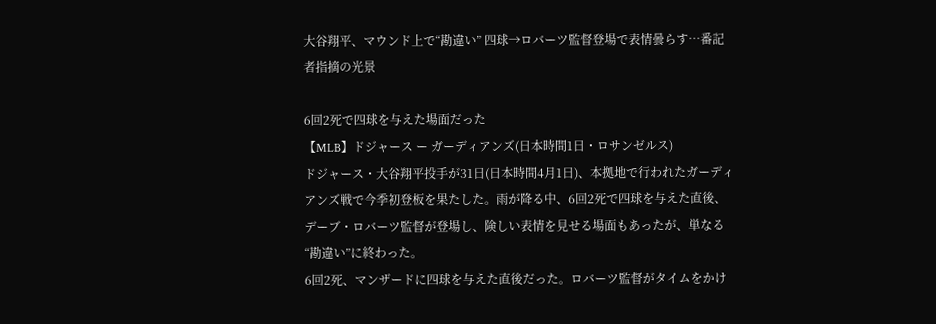大谷翔平、マウンド上で“勘違い” 四球→ロバーツ監督登場で表情曇らす…番記者指摘の光景

6回2死で四球を与えた場面だった
【MLB】ドジャース ー ガーディアンズ(日本時間1日・ロサンゼルス)
ドジャース・大谷翔平投手が31日(日本時間4月1日)、本拠地で行われたガーディアンズ戦で今季初登板を果たした。雨が降る中、6回2死で四球を与えた直後、デーブ・ロバーツ監督が登場し、険しい表情を見せる場面もあったが、単なる“勘違い”に終わった。
6回2死、マンザードに四球を与えた直後だった。ロバーツ監督がタイムをかけ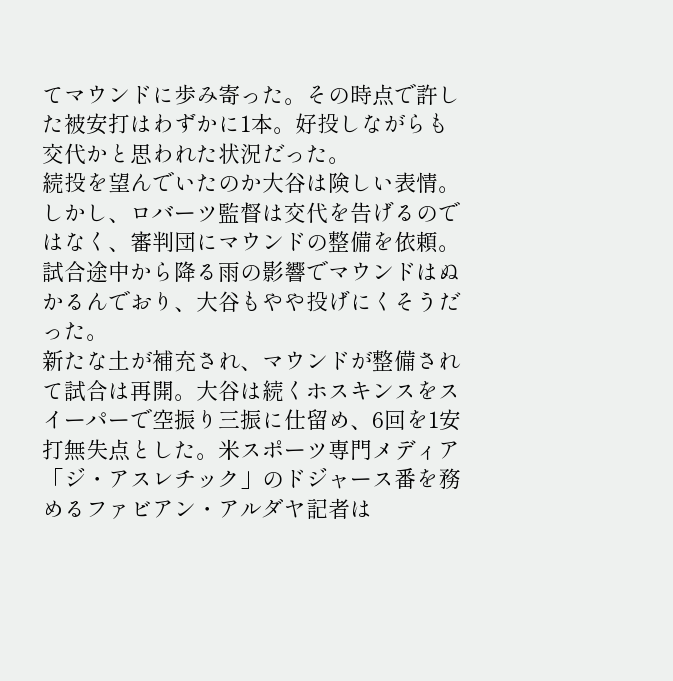てマウンドに歩み寄った。その時点で許した被安打はわずかに1本。好投しながらも交代かと思われた状況だった。
続投を望んでいたのか大谷は険しい表情。しかし、ロバーツ監督は交代を告げるのではなく、審判団にマウンドの整備を依頼。試合途中から降る雨の影響でマウンドはぬかるんでおり、大谷もやや投げにくそうだった。
新たな土が補充され、マウンドが整備されて試合は再開。大谷は続くホスキンスをスイーパーで空振り三振に仕留め、6回を1安打無失点とした。米スポーツ専門メディア「ジ・アスレチック」のドジャース番を務めるファビアン・アルダヤ記者は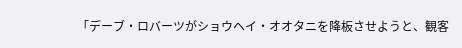「デーブ・ロバーツがショウヘイ・オオタニを降板させようと、観客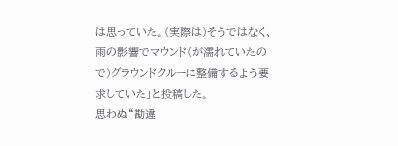は思っていた。(実際は)そうではなく、雨の影響でマウンド(が濡れていたので)グラウンドクルーに整備するよう要求していた」と投稿した。
思わぬ“勘違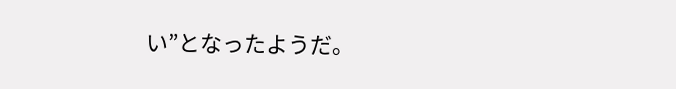い”となったようだ。